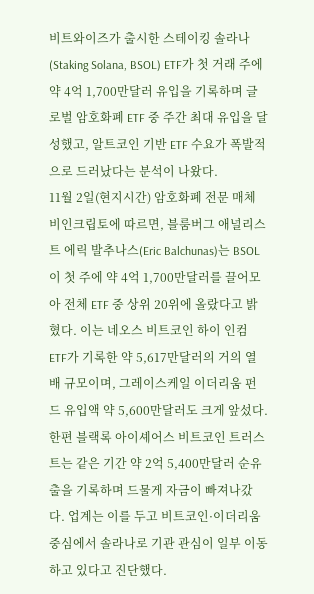비트와이즈가 출시한 스테이킹 솔라나(Staking Solana, BSOL) ETF가 첫 거래 주에 약 4억 1,700만달러 유입을 기록하며 글로벌 암호화폐 ETF 중 주간 최대 유입을 달성했고, 알트코인 기반 ETF 수요가 폭발적으로 드러났다는 분석이 나왔다.
11월 2일(현지시간) 암호화폐 전문 매체 비인크립토에 따르면, 블룸버그 애널리스트 에릭 발추나스(Eric Balchunas)는 BSOL이 첫 주에 약 4억 1,700만달러를 끌어모아 전체 ETF 중 상위 20위에 올랐다고 밝혔다. 이는 네오스 비트코인 하이 인컴 ETF가 기록한 약 5,617만달러의 거의 열 배 규모이며, 그레이스케일 이더리움 펀드 유입액 약 5,600만달러도 크게 앞섰다.
한편 블랙록 아이셰어스 비트코인 트러스트는 같은 기간 약 2억 5,400만달러 순유출을 기록하며 드물게 자금이 빠져나갔다. 업계는 이를 두고 비트코인·이더리움 중심에서 솔라나로 기관 관심이 일부 이동하고 있다고 진단했다.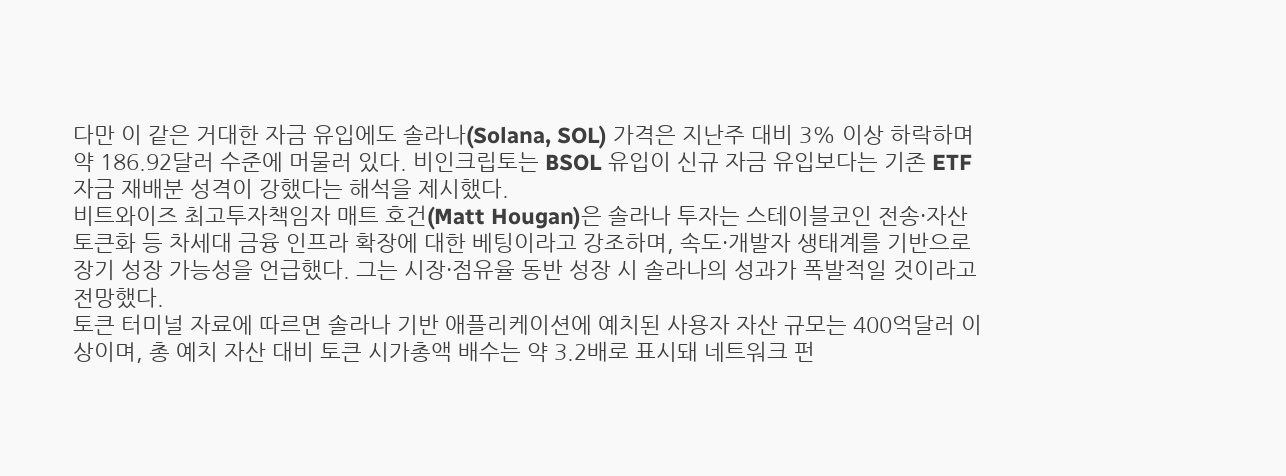다만 이 같은 거대한 자금 유입에도 솔라나(Solana, SOL) 가격은 지난주 대비 3% 이상 하락하며 약 186.92달러 수준에 머물러 있다. 비인크립토는 BSOL 유입이 신규 자금 유입보다는 기존 ETF 자금 재배분 성격이 강했다는 해석을 제시했다.
비트와이즈 최고투자책임자 매트 호건(Matt Hougan)은 솔라나 투자는 스테이블코인 전송·자산 토큰화 등 차세대 금융 인프라 확장에 대한 베팅이라고 강조하며, 속도·개발자 생태계를 기반으로 장기 성장 가능성을 언급했다. 그는 시장·점유율 동반 성장 시 솔라나의 성과가 폭발적일 것이라고 전망했다.
토큰 터미널 자료에 따르면 솔라나 기반 애플리케이션에 예치된 사용자 자산 규모는 400억달러 이상이며, 총 예치 자산 대비 토큰 시가총액 배수는 약 3.2배로 표시돼 네트워크 펀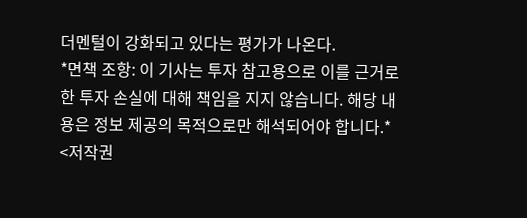더멘털이 강화되고 있다는 평가가 나온다.
*면책 조항: 이 기사는 투자 참고용으로 이를 근거로 한 투자 손실에 대해 책임을 지지 않습니다. 해당 내용은 정보 제공의 목적으로만 해석되어야 합니다.*
<저작권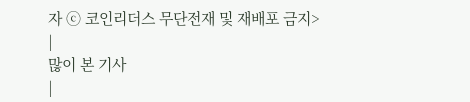자 ⓒ 코인리더스 무단전재 및 재배포 금지>
|
많이 본 기사
|